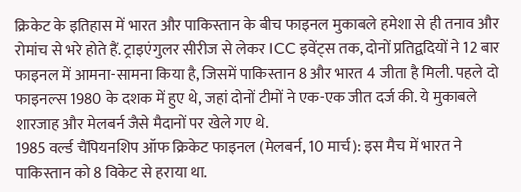क्रिकेट के इतिहास में भारत और पाकिस्तान के बीच फाइनल मुकाबले हमेशा से ही तनाव और रोमांच से भरे होते हैं. ट्राइएंगुलर सीरीज से लेकर ICC इवेंट्स तक, दोनों प्रतिद्वदियों ने 12 बार फाइनल में आमना-सामना किया है, जिसमें पाकिस्तान 8 और भारत 4 जीता है मिली. पहले दो फाइनल्स 1980 के दशक में हुए थे, जहां दोनों टीमों ने एक-एक जीत दर्ज की. ये मुकाबले शारजाह और मेलबर्न जैसे मैदानों पर खेले गए थे.
1985 वर्ल्ड चैंपियनशिप ऑफ क्रिकेट फाइनल (मेलबर्न, 10 मार्च): इस मैच में भारत ने पाकिस्तान को 8 विकेट से हराया था.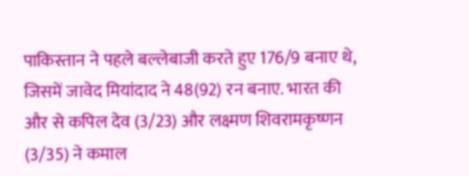पाकिस्तान ने पहले बल्लेबाजी करते हुए 176/9 बनाए थे, जिसमें जावेद मियांदाद ने 48(92) रन बनाए. भारत की और से कपिल देव (3/23) और लक्ष्मण शिवरामकृष्णन (3/35) ने कमाल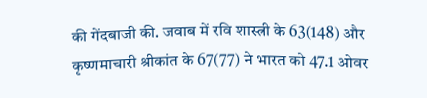की गेंदबाजी की. जवाब में रवि शास्त्री के 63(148) और कृष्णमाचारी श्रीकांत के 67(77) ने भारत को 47.1 ओवर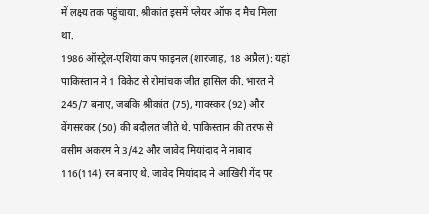में लक्ष्य तक पहुंचाया. श्रीकांत इसमें प्लेयर ऑफ द मैच मिला था.
1986 ऑस्ट्रेल-एशिया कप फाइनल (शारजाह, 18 अप्रैल): यहां पाकिस्तान ने 1 विकेट से रोमांचक जीत हासिल की. भारत ने 245/7 बनाए, जबकि श्रीकांत (75), गावस्कर (92) और वेंगसरकर (50) की बदौलत जीते थे. पाकिस्तान की तरफ से वसीम अकरम ने 3/42 और जावेद मियांदाद ने नाबाद 116(114) रन बनाए थे. जावेद मियांदाद ने आखिरी गेंद पर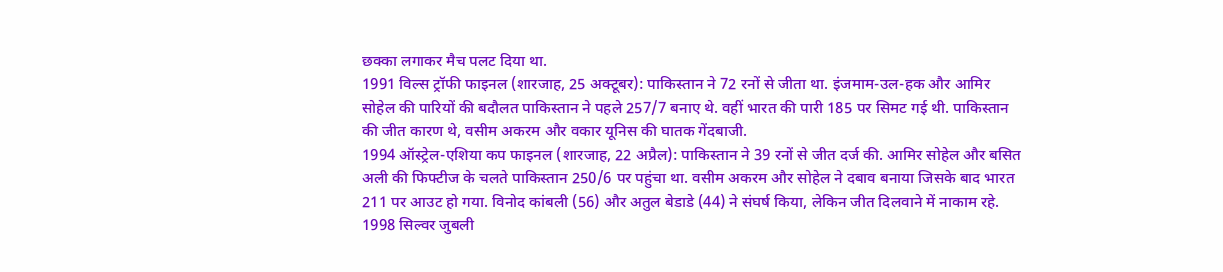छक्का लगाकर मैच पलट दिया था.
1991 विल्स ट्रॉफी फाइनल (शारजाह, 25 अक्टूबर): पाकिस्तान ने 72 रनों से जीता था. इंजमाम-उल-हक और आमिर सोहेल की पारियों की बदौलत पाकिस्तान ने पहले 257/7 बनाए थे. वहीं भारत की पारी 185 पर सिमट गई थी. पाकिस्तान की जीत कारण थे, वसीम अकरम और वकार यूनिस की घातक गेंदबाजी.
1994 ऑस्ट्रेल-एशिया कप फाइनल (शारजाह, 22 अप्रैल): पाकिस्तान ने 39 रनों से जीत दर्ज की. आमिर सोहेल और बसित अली की फिफ्टीज के चलते पाकिस्तान 250/6 पर पहुंचा था. वसीम अकरम और सोहेल ने दबाव बनाया जिसके बाद भारत 211 पर आउट हो गया. विनोद कांबली (56) और अतुल बेडाडे (44) ने संघर्ष किया, लेकिन जीत दिलवाने में नाकाम रहे.
1998 सिल्वर जुबली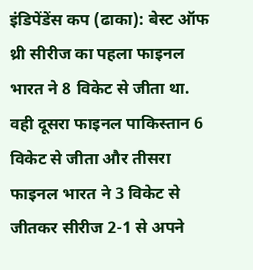इंडिपेंडेंस कप (ढाका): बेस्ट ऑफ थ्री सीरीज का पहला फाइनल भारत ने 8 विकेट से जीता था. वही दूसरा फाइनल पाकिस्तान 6 विकेट से जीता और तीसरा फाइनल भारत ने 3 विकेट से जीतकर सीरीज 2-1 से अपने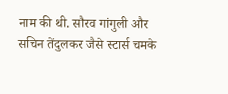नाम की थी. सौरव गांगुली और सचिन तेंदुलकर जैसे स्टार्स चमके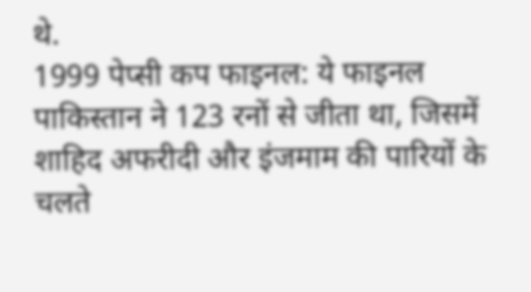थे.
1999 पेप्सी कप फाइनल: ये फाइनल पाकिस्तान ने 123 रनों से जीता था, जिसमें शाहिद अफरीदी और इंजमाम की पारियों के चलते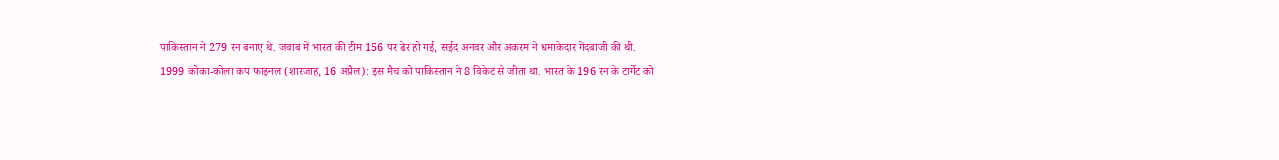पाकिस्तान ने 279 रन बनाए थे. जवाब में भारत की टीम 156 पर ढेर हो गई, सईद अनवर और अकरम ने धमाकेदार गेंदबाजी की थी.
1999 कोका-कोला कप फाइनल (शारजाह, 16 अप्रैल): इस मैच को पाकिस्तान ने 8 विकेट से जीता था. भारत के 196 रन के टार्गेट को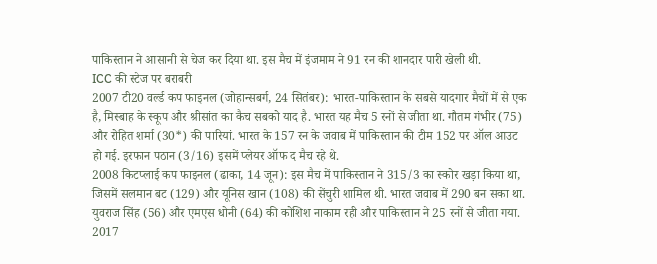पाकिस्तान ने आसानी से चेज कर दिया था. इस मैच में इंजमाम ने 91 रन की शानदार पारी खेली थी.
ICC की स्टेज पर बराबरी
2007 टी20 वर्ल्ड कप फाइनल (जोहान्सबर्ग, 24 सितंबर): भारत-पाकिस्तान के सबसे यादगार मैचों में से एक है, मिस्बाह के स्कूप और श्रीसांत का कैच सबको याद है. भारत यह मैच 5 रनों से जीता था. गौतम गंभीर (75) और रोहित शर्मा (30*) की पारियां. भारत के 157 रन के जवाब में पाकिस्तान की टीम 152 पर ऑल आउट हो गई. इरफान पठान (3/16) इसमें प्लेयर ऑफ द मैच रहे थे.
2008 किटप्लाई कप फाइनल (ढाका, 14 जून): इस मैच में पाकिस्तान ने 315/3 का स्कोर खड़ा किया था, जिसमें सलमान बट (129) और यूनिस खान (108) की सेंचुरी शामिल थी. भारत जवाब में 290 बन सका था. युवराज सिंह (56) और एमएस धोनी (64) की कोशिश नाकाम रही और पाकिस्तान ने 25 रनों से जीता गया.
2017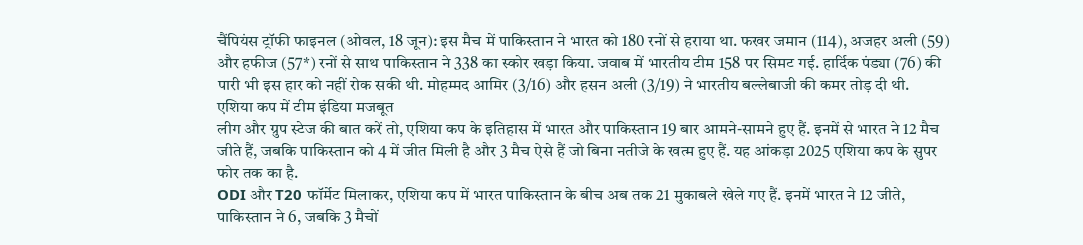चैंपियंस ट्रॉफी फाइनल (ओवल, 18 जून): इस मैच में पाकिस्तान ने भारत को 180 रनों से हराया था. फखर जमान (114), अजहर अली (59) और हफीज (57*) रनों से साथ पाकिस्तान ने 338 का स्कोर खड़ा किया. जवाब में भारतीय टीम 158 पर सिमट गई. हार्दिक पंड्या (76) की पारी भी इस हार को नहीं रोक सकी थी. मोहम्मद आमिर (3/16) और हसन अली (3/19) ने भारतीय बल्लेबाजी की कमर तोड़ दी थी.
एशिया कप में टीम इंडिया मजबूत
लीग और ग्रुप स्टेज की बात करें तो, एशिया कप के इतिहास में भारत और पाकिस्तान 19 बार आमने-सामने हुए हैं. इनमें से भारत ने 12 मैच जीते हैं, जबकि पाकिस्तान को 4 में जीत मिली है और 3 मैच ऐसे हैं जो बिना नतीजे के खत्म हुए हैं. यह आंकड़ा 2025 एशिया कप के सुपर फोर तक का है.
ODI और T20 फॉर्मेट मिलाकर, एशिया कप में भारत पाकिस्तान के बीच अब तक 21 मुकाबले खेले गए हैं. इनमें भारत ने 12 जीते, पाकिस्तान ने 6, जबकि 3 मैचों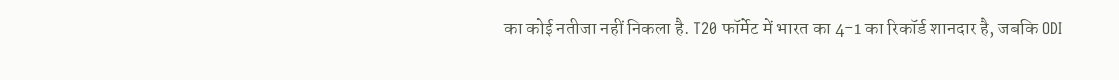का कोई नतीजा नहीं निकला है. T20 फॉर्मेट में भारत का 4-1 का रिकॉर्ड शानदार है, जबकि ODI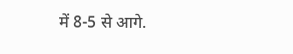में 8-5 से आगे.